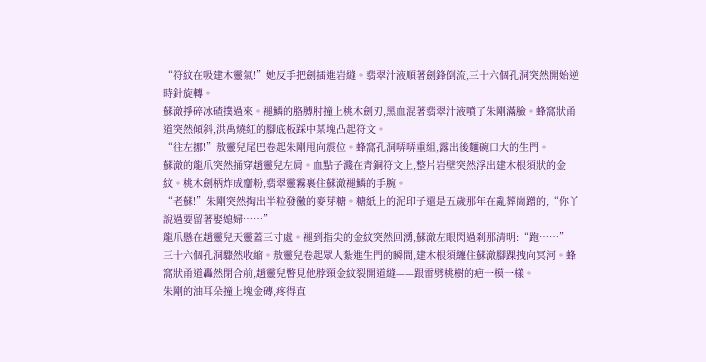“符紋在吸建木靈氣!”她反手把劍插進岩縫。翡翠汁液順著劍鋒倒流,三十六個孔洞突然開始逆時針旋轉。
蘇澈掙碎冰碴撲過來。褪鱗的胳膊肘撞上桃木劍刃,黑血混著翡翠汁液噴了朱剛滿臉。蜂窩狀甬道突然傾斜,洪禹燒紅的腳底板踩中某塊凸起符文。
“往左挪!”敖靈兒尾巴卷起朱剛甩向震位。蜂窩孔洞哢哢重組,露出後麵碗口大的生門。
蘇澈的龍爪突然捅穿趙靈兒左肩。血點子濺在青銅符文上,整片岩壁突然浮出建木根須狀的金紋。桃木劍柄炸成齏粉,翡翠靈霧裹住蘇澈褪鱗的手腕。
“老蘇!”朱剛突然掏出半粒發黴的麥芽糖。糖紙上的泥印子還是五歲那年在亂葬崗蹭的,“你丫說過要留著娶媳婦……”
龍爪懸在趙靈兒天靈蓋三寸處。褪到指尖的金紋突然回湧,蘇澈左眼閃過刹那清明:“跑……”
三十六個孔洞驟然收縮。敖靈兒卷起眾人紮進生門的瞬間,建木根須纏住蘇澈腳踝拽向冥河。蜂窩狀甬道轟然閉合前,趙靈兒瞥見他脖頸金紋裂開道縫——跟雷劈桃樹的疤一模一樣。
朱剛的油耳朵撞上塊金磚,疼得直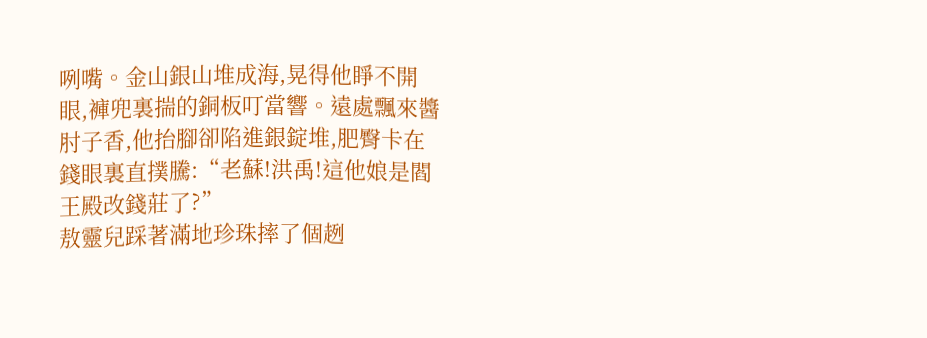咧嘴。金山銀山堆成海,晃得他睜不開眼,褲兜裏揣的銅板叮當響。遠處飄來醬肘子香,他抬腳卻陷進銀錠堆,肥臀卡在錢眼裏直撲騰:“老蘇!洪禹!這他娘是閻王殿改錢莊了?”
敖靈兒踩著滿地珍珠摔了個趔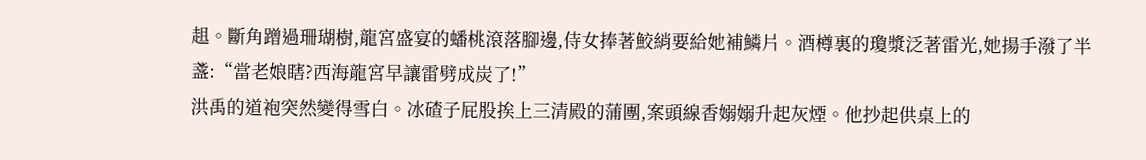趄。斷角蹭過珊瑚樹,龍宮盛宴的蟠桃滾落腳邊,侍女捧著鮫綃要給她補鱗片。酒樽裏的瓊漿泛著雷光,她揚手潑了半盞:“當老娘瞎?西海龍宮早讓雷劈成炭了!”
洪禹的道袍突然變得雪白。冰碴子屁股挨上三清殿的蒲團,案頭線香嫋嫋升起灰煙。他抄起供桌上的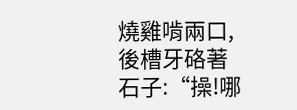燒雞啃兩口,後槽牙硌著石子:“操!哪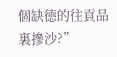個缺德的往貢品裏摻沙?”